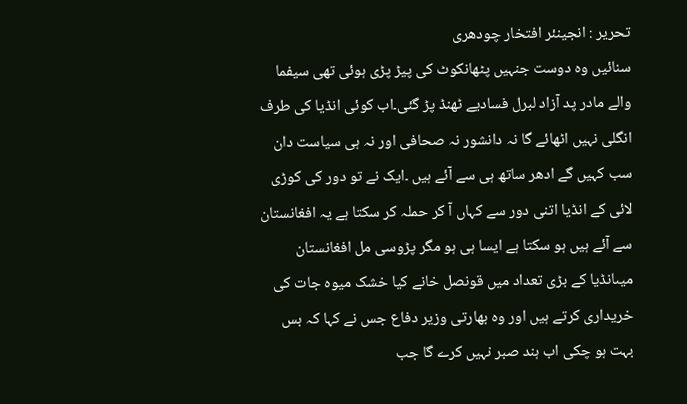تحریر : انجینئر افتخار چودھری
سنائیں وہ دوست جنہیں پٹھانکوٹ کی پیڑ پڑی ہوئی تھی سیفما والے مادر پد آزاد لبرل فسادیے ٹھنڈ پڑ گئی۔اب کوئی انڈیا کی طرف انگلی نہیں اٹھائے گا نہ دانشور نہ صحافی اور نہ ہی سیاست دان سب کہیں گے ادھر ساتھ ہی سے آئے ہیں ۔ایک نے تو دور کی کوڑی لائی کے انڈیا اتنی دور سے کہاں آ کر حملہ کر سکتا ہے یہ افغانستان سے آئے ہیں ہو سکتا ہے ایسا ہی ہو مگر پڑوسی مل افغانستان میںانڈیا کے بڑی تعداد میں قونصل خانے کیا خشک میوہ جات کی خریداری کرتے ہیں اور وہ بھارتی وزیر دفاع جس نے کہا کہ بس بہت ہو چکی اب ہند صبر نہیں کرے گا جب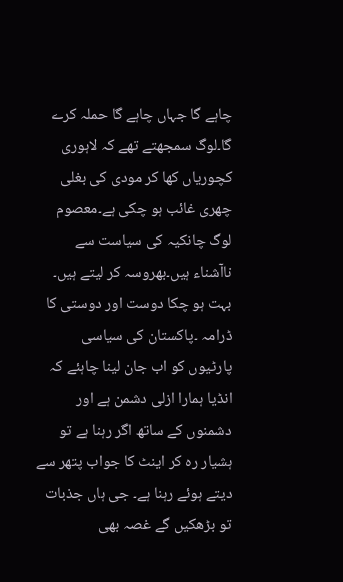چاہے گا جہاں چاہے گا حملہ کرے گا۔لوگ سمجھتے تھے کہ لاہوری کچوریاں کھا کر مودی کی بغلی چھری غائب ہو چکی ہے۔معصوم لوگ چانکیہ کی سیاست سے ناآشناء ہیں۔بھروسہ کر لیتے ہیں۔
بہت ہو چکا دوست اور دوستی کا ڈرامہ ۔پاکستان کی سیاسی پارٹیوں کو اب جان لینا چاہئے کہ انڈیا ہمارا ازلی دشمن ہے اور دشمنوں کے ساتھ اگر رہنا ہے تو ہشیار رہ کر اینٹ کا جواب پتھر سے دیتے ہوئے رہنا ہے۔ جی ہاں جذبات تو بڑھکیں گے غصہ بھی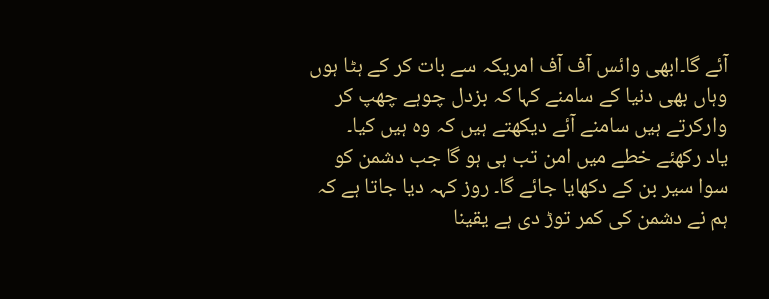آئے گا۔ابھی وائس آف آف امریکہ سے بات کر کے ہٹا ہوں وہاں بھی دنیا کے سامنے کہا کہ بزدل چوہے چھپ کر وارکرتے ہیں سامنے آئے دیکھتے ہیں کہ وہ ہیں کیا۔
یاد رکھئے خطے میں امن تب ہی ہو گا جب دشمن کو سوا سیر بن کے دکھایا جائے گا۔ روز کہہ دیا جاتا ہے کہ ہم نے دشمن کی کمر توڑ دی ہے یقینا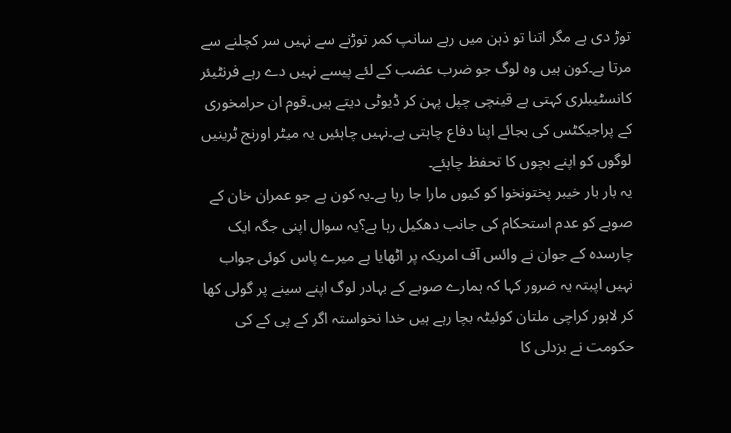توڑ دی ہے مگر اتنا تو ذہن میں رہے سانپ کمر توڑنے سے نہیں سر کچلنے سے مرتا ہے۔کون ہیں وہ لوگ جو ضرب عضب کے لئے پیسے نہیں دے رہے فرنٹیئر کانسٹیبلری کہتی ہے قینچی چپل پہن کر ڈیوٹی دیتے ہیں۔قوم ان حرامخوری کے پراجیکٹس کی بجائے اپنا دفاع چاہتی ہے۔نہیں چاہئیں یہ میٹر اورنج ٹرینیں لوگوں کو اپنے بچوں کا تحفظ چاہئے۔
یہ بار بار خیبر پختونخوا کو کیوں مارا جا رہا ہے۔یہ کون ہے جو عمران خان کے صوبے کو عدم استحکام کی جانب دھکیل رہا ہے؟یہ سوال اپنی جگہ ایک چارسدہ کے جوان نے وائس آف امریکہ پر اٹھایا ہے میرے پاس کوئی جواب نہیں اپبتہ یہ ضرور کہا کہ ہمارے صوبے کے بہادر لوگ اپنے سینے پر گولی کھا کر لاہور کراچی ملتان کوئیٹہ بچا رہے ہیں خدا نخواستہ اگر کے پی کے کی حکومت نے بزدلی کا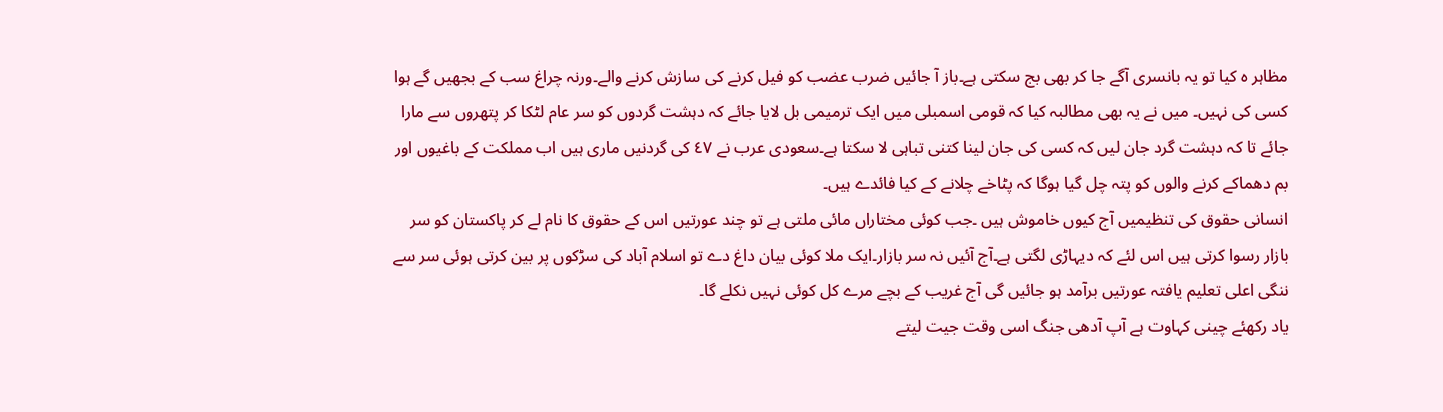مظاہر ہ کیا تو یہ بانسری آگے جا کر بھی بج سکتی ہے۔باز آ جائیں ضرب عضب کو فیل کرنے کی سازش کرنے والے۔ورنہ چراغ سب کے بجھیں گے ہوا کسی کی نہیں۔ میں نے یہ بھی مطالبہ کیا کہ قومی اسمبلی میں ایک ترمیمی بل لایا جائے کہ دہشت گردوں کو سر عام لٹکا کر پتھروں سے مارا جائے تا کہ دہشت گرد جان لیں کہ کسی کی جان لینا کتنی تباہی لا سکتا ہے۔سعودی عرب نے ٤٧ کی گردنیں ماری ہیں اب مملکت کے باغیوں اور بم دھماکے کرنے والوں کو پتہ چل گیا ہوگا کہ پٹاخے چلانے کے کیا فائدے ہیں۔
انسانی حقوق کی تنظیمیں آج کیوں خاموش ہیں ۔جب کوئی مختاراں مائی ملتی ہے تو چند عورتیں اس کے حقوق کا نام لے کر پاکستان کو سر بازار رسوا کرتی ہیں اس لئے کہ دیہاڑی لگتی ہے۔آج آئیں نہ سر بازار۔ایک ملا کوئی بیان داغ دے تو اسلام آباد کی سڑکوں پر بین کرتی ہوئی سر سے ننگی اعلی تعلیم یافتہ عورتیں برآمد ہو جائیں گی آج غریب کے بچے مرے کل کوئی نہیں نکلے گا۔
یاد رکھئے چینی کہاوت ہے آپ آدھی جنگ اسی وقت جیت لیتے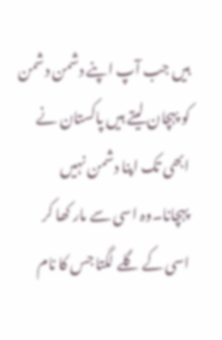ہیں جب آپ اپنے دشمن دشمن کو پہچان لیتے ہیں پاکستان نے ابھی تک اپنا دشمن نہیں پہچانا۔وہ اسی سے مار کھا کر اسی کے گلے لگتا جس کا نام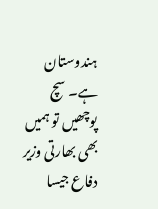ہندوستان ہے۔ سچ پوچھیں تو ہمیں بھی بھارتی وزیر دفاع جیسا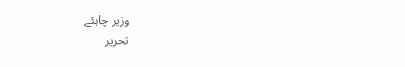وزیر چاہئے
تحریر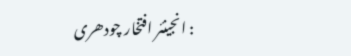: انجینئر افتخار چودھری